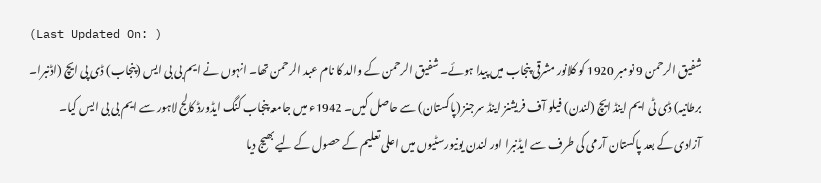(Last Updated On: )
شفیق الرحمن 9 نومبر 1920 کو کلانور مشرقی پنجاب میں پیدا ہوئے۔ شفیق الرحمن کے والد کا نام عبد الرحمن تھا۔ انہوں نے ایم بی بی ایس (پنجاب) ڈی پی ایچ (اڈنبرا۔ برطانیہ) ڈی ٹی ایم اینڈ ایچ (لندن) فیلو آف فریشنز اینڈ سرجنز (پاکستان) سے حاصل کیں۔ 1942ء میں جامعہ پنجاب کنگ ایڈورڈ کالج لاہور سے ایم بی بی ایس کیا۔
آزادی کے بعد پاکستان آرمی کی طرف سے ایڈنبرا اور لندن یونیورسٹیوں میں اعلی تعلیم کے حصول کے لیے بھیج دیا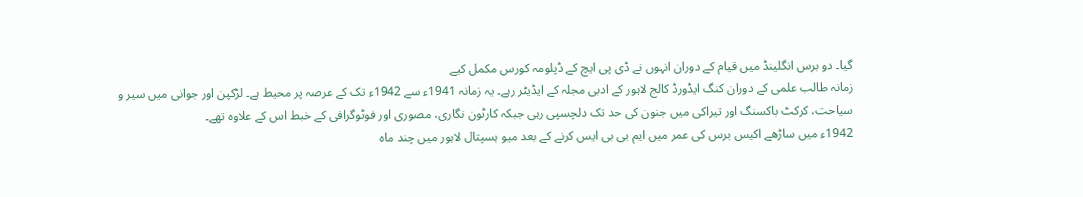گیا۔ دو برس انگلینڈ میں قیام کے دوران انہوں نے ڈی پی ایچ کے ڈپلومہ کورس مکمل کیے
زمانہ طالب علمی کے دوران کنگ ایڈورڈ کالج لاہور کے ادبی مجلہ کے ایڈیٹر رہے۔ یہ زمانہ 1941ء سے 1942ء تک کے عرصہ پر محیط ہے۔ لڑکپن اور جوانی میں سیر و سیاحت، کرکٹ باکسنگ اور تیراکی میں جنون کی حد تک دلچسپی رہی جبکہ کارٹون نگاری، مصوری اور فوٹوگرافی کے خبط اس کے علاوہ تھے۔
1942ء میں ساڑھے اکیس برس کی عمر میں ایم بی بی ایس کرنے کے بعد میو ہسپتال لاہور میں چند ماہ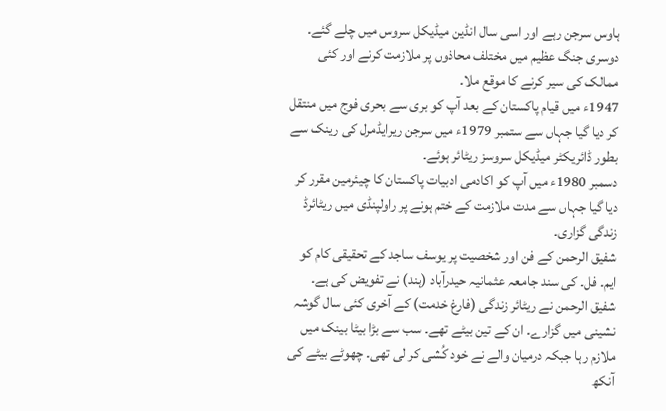ہاوس سرجن رہے اور اسی سال انڈین میڈیکل سروس میں چلے گئے۔ دوسری جنگ عظیم میں مختلف محاذوں پر ملازمت کرنے اور کئی ممالک کی سیر کرنے کا موقع ملا۔
1947ء میں قیام پاکستان کے بعد آپ کو بری سے بحری فوج میں منتقل کر دیا گیا جہاں سے ستمبر 1979ء میں سرجن ریرایڈمرل کی رینک سے بطور ڈائریکٹر میڈیکل سروسز ریٹائر ہوئے۔
دسمبر 1980ء میں آپ کو اکادمی ادبیات پاکستان کا چیئرمین مقرر کر دیا گیا جہاں سے مدت ملازمت کے ختم ہونے پر راولپنڈی میں ریٹائرڈ زندگی گزاری۔
شفیق الرحمن کے فن اور شخصیت پر یوسف ساجد کے تحقیقی کام کو ایم۔ فل۔ کی سند جامعہ عثمانیہ حیدرآباد (ہند) نے تفویض کی ہے۔
شفیق الرحمن نے ریٹائر زندگی (فارغ خدمت) کے آخری کئی سال گوشہ نشینی میں گزارے۔ ان کے تین بیٹے تھے۔ سب سے بڑا بیٹا بینک میں ملازم رہا جبکہ درمیان والے نے خود کُشی کر لی تھی۔ چھوٹے بیٹے کی آنکھ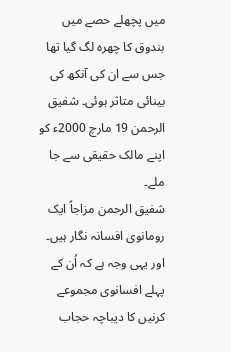میں پچھلے حصے میں بندوق کا چھرہ لگ گیا تھا جس سے ان کی آنکھ کی بینائی متاثر ہوئی۔ شفیق الرحمن 19 مارچ 2000ء کو اپنے مالک حقیقی سے جا ملے۔
شفیق الرحمن مزاجاً ایک رومانوی افسانہ نگار ہیں۔ اور یہی وجہ ہے کہ اُن کے پہلے افسانوی مجموعے کرنیں کا دیباچہ حجاب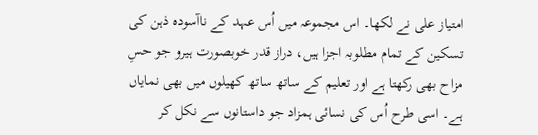امتیاز علی نے لکھا۔ اس مجموعہ میں اُس عہد کے ناآسودہ ذہن کی تسکین کے تمام مطلوبہ اجزا ہیں، دراز قدر خوبصورت ہیرو جو حسِ مزاح بھی رکھتا ہے اور تعلیم کے ساتھ ساتھ کھیلوں میں بھی نمایاں ہے۔ اسی طرح اُس کی نسائی ہمزاد جو داستانوں سے نکل کر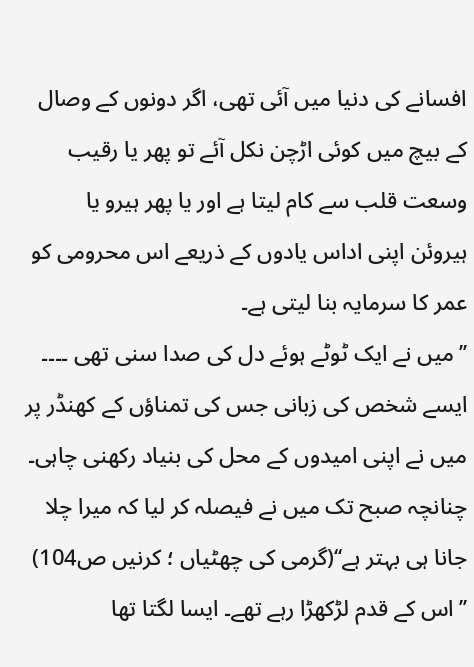افسانے کی دنیا میں آئی تھی، اگر دونوں کے وصال کے بیچ میں کوئی اڑچن نکل آئے تو پھر یا رقیب وسعت قلب سے کام لیتا ہے اور یا پھر ہیرو یا ہیروئن اپنی اداس یادوں کے ذریعے اس محرومی کو عمر کا سرمایہ بنا لیتی ہے۔
’’میں نے ایک ٹوٹے ہوئے دل کی صدا سنی تھی ۔۔۔۔ ایسے شخص کی زبانی جس کی تمناؤں کے کھنڈر پر میں نے اپنی امیدوں کے محل کی بنیاد رکھنی چاہی۔ چنانچہ صبح تک میں نے فیصلہ کر لیا کہ میرا چلا جانا ہی بہتر ہے‘‘(گرمی کی چھٹیاں ؛ کرنیں ص104)
’’اس کے قدم لڑکھڑا رہے تھے۔ ایسا لگتا تھا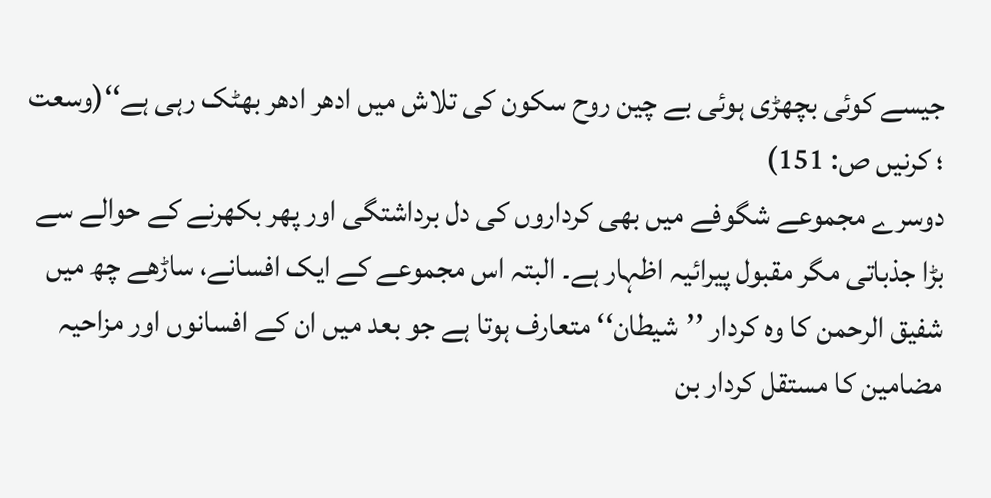جیسے کوئی بچھڑی ہوئی بے چین روح سکون کی تلاش میں ادھر ادھر بھٹک رہی ہے‘‘(وسعت ؛ کرنیں ص: 151)
دوسرے مجموعے شگوفے میں بھی کرداروں کی دل برداشتگی اور پھر بکھرنے کے حوالے سے بڑا جذباتی مگر مقبول پیرائیہ اظہار ہے۔ البتہ اس مجموعے کے ایک افسانے، ساڑھے چھ میں شفیق الرحمن کا وہ کردار ’’شیطان‘‘ متعارف ہوتا ہے جو بعد میں ان کے افسانوں اور مزاحیہ مضامین کا مستقل کردار بن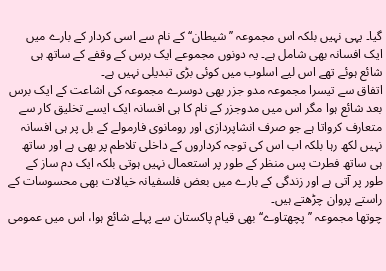گیا۔ یہی نہیں بلکہ اس مجموعہ ’’شیطان‘‘ کے نام سے اسی کردار کے بارے میں ایک افسانہ بھی شامل ہے۔ یہ دونوں مجموعے ایک برس کے وقفے کے ساتھ ہی شائع ہوئے تھے اس لیے اسلوب میں کوئی بڑی تبدیلی نہیں ہے۔
اتفاق سے تیسرا مجموعہ مدو جزر بھی دوسرے مجموعہ کی اشاعت کے ایک برس بعد شائع ہوا مگر اس میں مدوجزر کے نام کا ہی افسانہ ایک ایسے تخلیق کار سے متعارف کرواتا ہے جو صرف انشاپردازی اور رومانوی فارمولے کے بل پر ہی افسانہ نہیں لکھ رہا بلکہ اب اس کی توجہ کرداروں کے داخلی تلاطم پر بھی ہے اور ساتھ ہی ساتھ فطرت پس منظر کے طور پر استعمال نہیں ہوتی بلکہ ایک دم ساز کے طور پر آتی ہے اور زندگی کے بارے میں بعض فلسفیانہ خیالات بھی محسوسات کے راستے پروان چڑھتے ہیں۔
چوتھا مجموعہ ’’پچھتاوے‘‘ بھی قیام پاکستان سے پہلے شائع ہوا، اس میں عمومی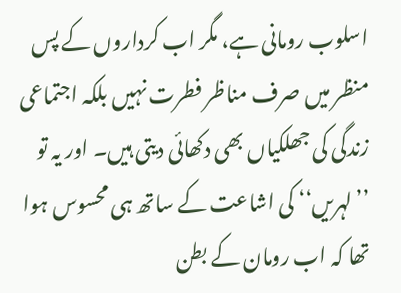اسلوب رومانی ہے، مگر اب کرداروں کے پس منظر میں صرف مناظر فطرت نہیں بلکہ اجتماعی زندگی کی جھلکیاں بھی دکھائی دیتی ہیں۔ اور یہ تو ’’لہریں‘‘ کی اشاعت کے ساتھ ہی محسوس ہوا تھا کہ اب رومان کے بطن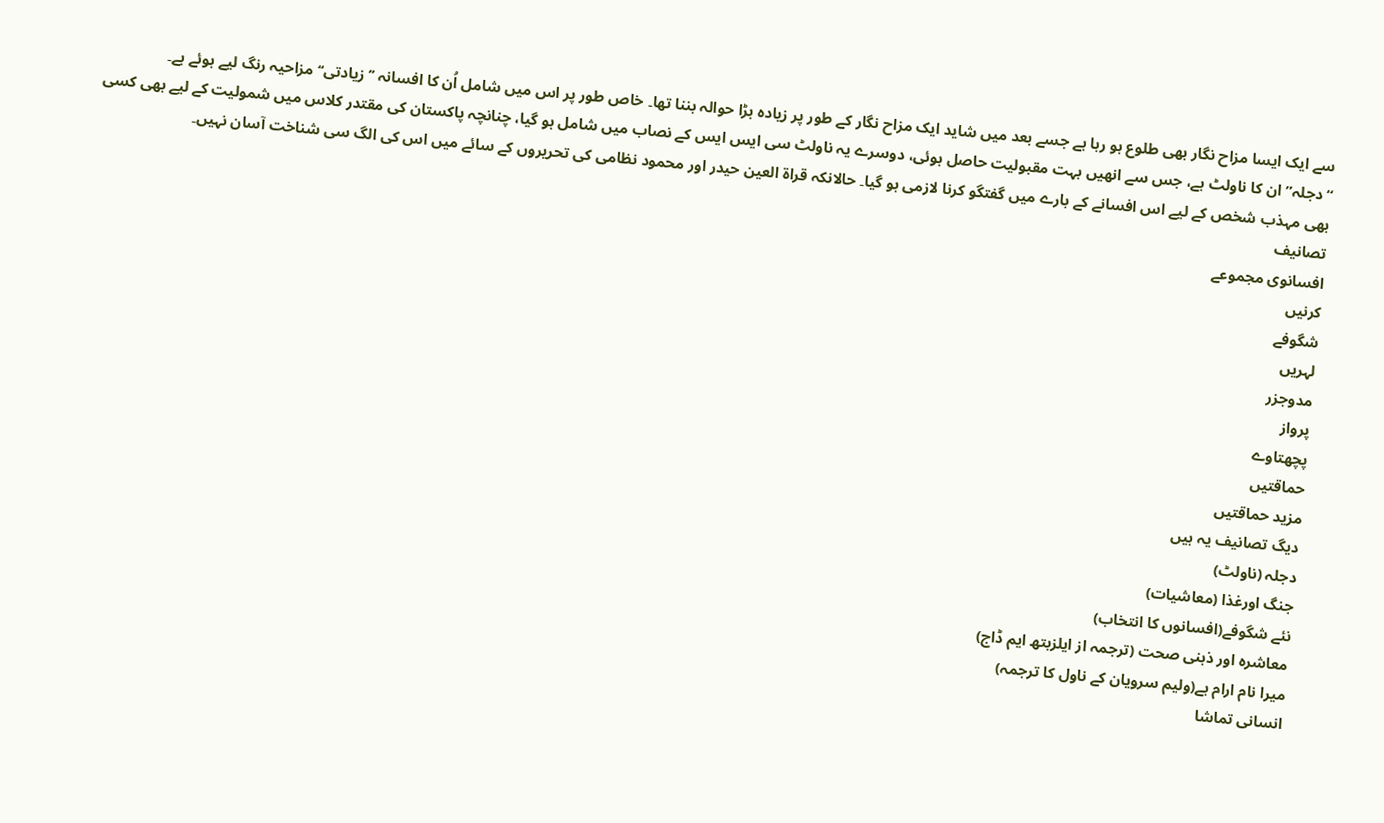سے ایک ایسا مزاح نگار بھی طلوع ہو رہا ہے جسے بعد میں شاید ایک مزاح نگار کے طور پر زیادہ بڑا حوالہ بننا تھا۔ خاص طور پر اس میں شامل اُن کا افسانہ ’’زیادتی‘‘ مزاحیہ رنگ لیے ہوئے ہے۔
“دجلہ” ان کا ناولٹ ہے، جس سے انھیں بہت مقبولیت حاصل ہوئی، دوسرے یہ ناولٹ سی ایس ایس کے نصاب میں شامل ہو گیا، چنانچہ پاکستان کی مقتدر کلاس میں شمولیت کے لیے بھی کسی بھی مہذب شخص کے لیے اس افسانے کے بارے میں گفتگو کرنا لازمی ہو گیا۔ حالانکہ قراۃ العین حیدر اور محمود نظامی کی تحریروں کے سائے میں اس کی الگ سی شناخت آسان نہیں۔
تصانیف
افسانوی مجموعے
کرنیں
شگوفے
لہریں
مدوجزر
پرواز
پچھتاوے
حماقتیں
مزید حماقتیں
دیگ تصانیف یہ ہیں
دجلہ (ناولٹ)
جنگ اورغذا (معاشیات)
نئے شگوفے(افسانوں کا انتخاب)
معاشرہ اور ذہنی صحت (ترجمہ از ایلزبتھ ایم ڈاج)
میرا نام ارام ہے(ولیم سرویان کے ناول کا ترجمہ)
انسانی تماشا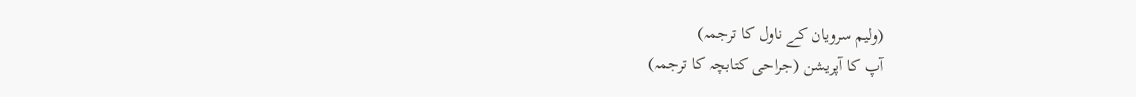(ولیم سرویان کے ناول کا ترجمہ)
آپ کا آپریشن (جراحی کتابچہ کا ترجمہ)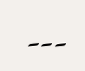۔۔۔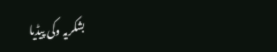بشکریہ وکی پیڈیا